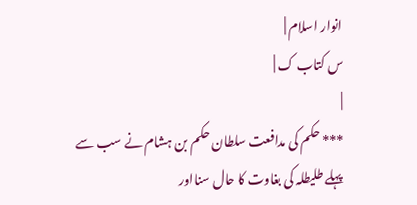انوار اسلام |
س کتاب ک |
|
*** حکم کی مدافعت سلطان حکم بن ہشام نے سب سے پہلے طلیطلہ کی بغاوت کا حال سنااور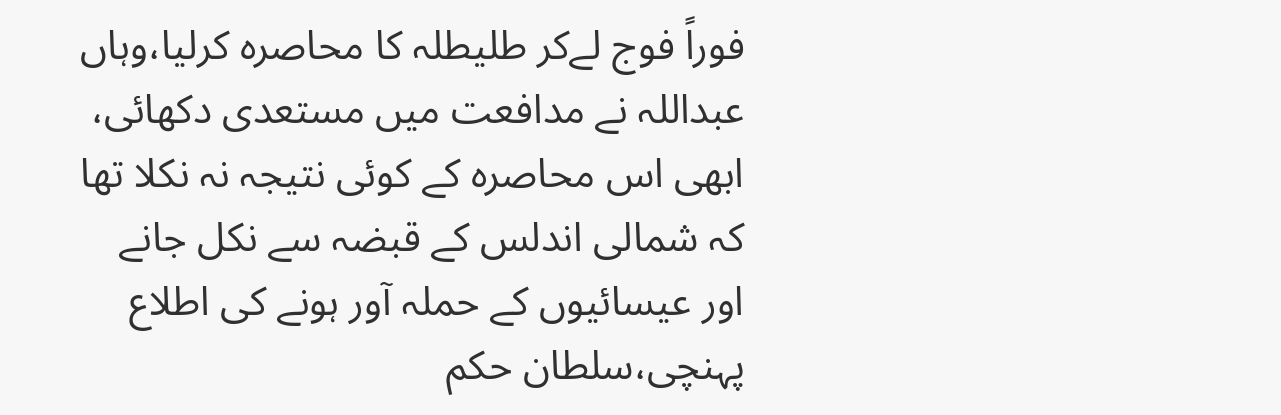فوراً فوج لےکر طلیطلہ کا محاصرہ کرلیا،وہاں عبداللہ نے مدافعت میں مستعدی دکھائی، ابھی اس محاصرہ کے کوئی نتیجہ نہ نکلا تھا کہ شمالی اندلس کے قبضہ سے نکل جانے اور عیسائیوں کے حملہ آور ہونے کی اطلاع پہنچی،سلطان حکم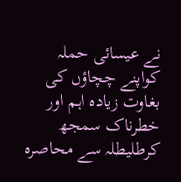نے عیسائی حملہ کواپنے چچاؤں کی بغاوت زیادہ اہم اور خطرناک سمجھ کرطلیطلہ سے محاصرہ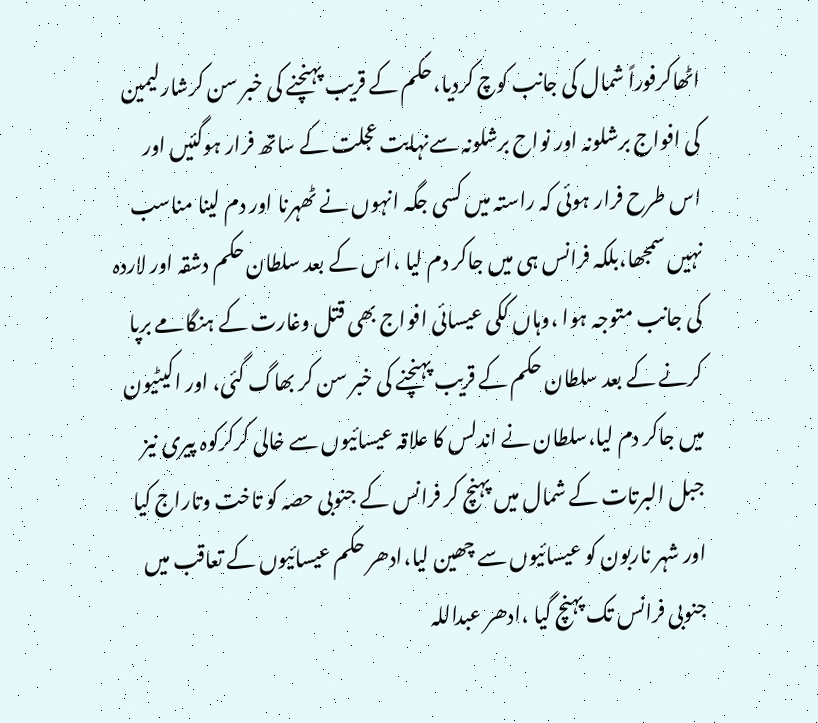اٹھاکرفوراً شمال کی جانب کوچ کردیا،حکم کے قریب پہنچنے کی خبر سن کرشارلیمین کی افواج برشلونہ اور نواح برشلونہ سےنہایت عجلت کے ساتھ فرار ہوگئیں اور اس طرح فرار ہوئی کہ راستہ میں کسی جگہ انہوں نے ٹھہرنا اور دم لینا مناسب نہیں سمجھا،بلکہ فرانس ہی میں جاکر دم لیا ،اس کے بعد سلطان حکم دشقہ اور لاردہ کی جانب متوجہ ہوا ،وہاں ککی عیسائی افواج بھی قتل وغارت کے ہنگامے برپا کرنے کے بعد سلطان حکم کے قریب پہنچنے کی خبر سن کر بھاگ گئی، اور اکیٹیون میں جاکر دم لیا،سلطان نے اندلس کا علاقہ عیسائیوں سے خالی کرکرکوہ پیری نیز جبل البرتات کے شمال میں پہنچ کر فرانس کے جنوبی حصہ کو تاخت وتاراج کیا اور شہر ناربون کو عیسائیوں سے چھین لیا،ادھر حکم عیسائیوں کے تعاقب میں جنوبی فرانس تک پہنچ گیا ،ادھر عبداللہ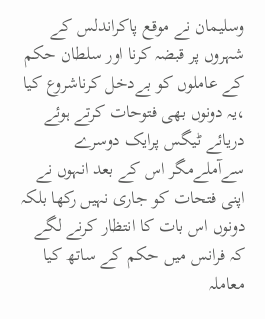وسلیمان نے موقع پاکراندلس کے شہروں پر قبضہ کرنا اور سلطان حکم کے عاملوں کو بےدخل کرناشروع کیا ،یہ دونوں بھی فتوحات کرتے ہوئے دریائے ٹیگس پرایک دوسرے سےآملےمگر اس کے بعد انہوں نے اپنی فتحات کو جاری نہیں رکھا بلکہ دونوں اس بات کا انتظار کرنے لگے کہ فرانس میں حکم کے ساتھ کیا معاملہ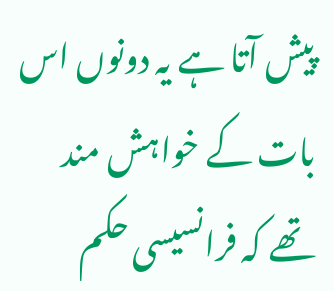پیش آتا ہے یہ دونوں اس بات کے خواہش مند تھے کہ فرانسیسی حکم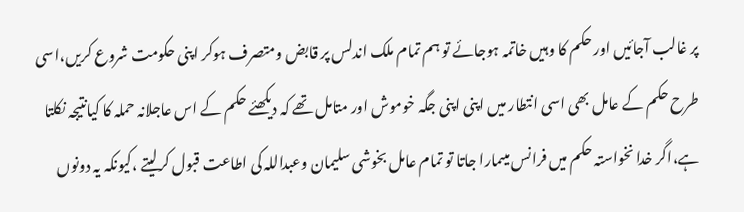پر غالب آجائیں اور حکم کا وہیں خاتمہ ہوجائے تو ہم تمام ملک اندلس پر قابض ومتصرف ہوکر اپنی حکومت شروع کریں،اسی طرح حکم کے عامل بھی اسی انتطار میں اپنی اپنی جگہ خوموش اور متامل تھے کہ دیکھئے حکم کے اس عاجلانہ حملہ کا کیانتیجہ نکلتا ہے،اگر خدا نخواستہ حکم میں فرانس میںمارا جاتا تو تمام عامل بخوشی سلیمان وعبداللہ کی اطاعت قبول کرلیتے ،کیونکہ یہ دونوں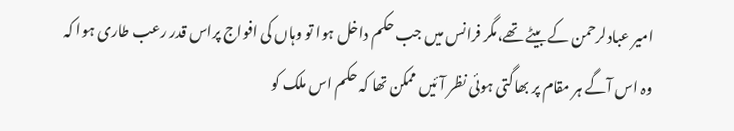امیر عبادلرحمن کے بیٹے تھے،مگر فرانس میں جب حکم داخل ہوا تو وہاں کی افواج پراس قدر رعب طاری ہوا کہ وہ اس آگے ہر مقام پر بھاگتی ہوئی نظر آئیں ممکن تھا کہ حکم اس ملک کو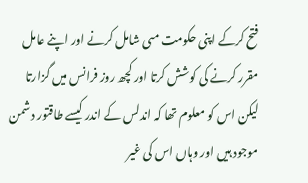فتح کرکے اپنی حکومت مںی شامل کرنے اور اپنے عامل مقرر کرنے کی کوشش کرتا اور کچھ روز فرانس میں گزارتا لیکن اس کو معلوم تھا کہ اندلس کے اندر کیسے طاقتور دشمن موجود ہیں اور وہاں اس کی غیر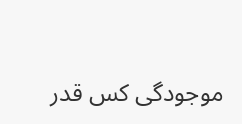موجودگی کس قدر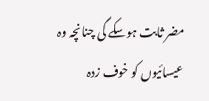مضر ثابت ہوسکے گی چنانچہ وہ عیسائیوں کو خوف زدہ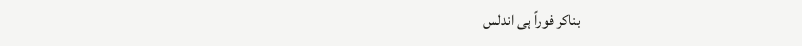بناکر فوراً ہی اندلس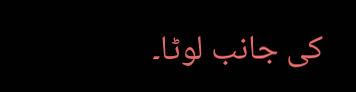کی جانب لوٹا۔